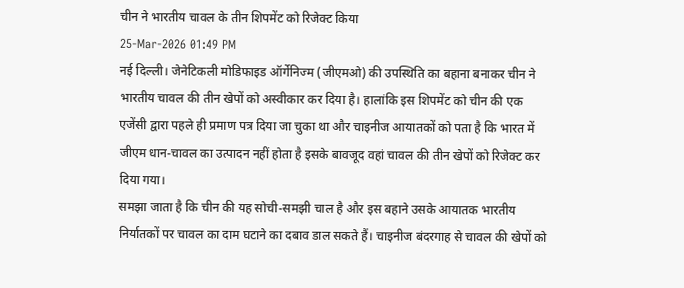चीन ने भारतीय चावल के तीन शिपमेंट को रिजेक्ट किया
25-Mar-2026 01:49 PM
नई दिल्ली। जेनेटिकली मोडिफाइड ऑर्गेनिज्म (जीएमओ) की उपस्थिति का बहाना बनाकर चीन ने भारतीय चावल की तीन खेपों को अस्वीकार कर दिया है। हालांकि इस शिपमेंट को चीन की एक एजेंसी द्वारा पहले ही प्रमाण पत्र दिया जा चुका था और चाइनीज आयातकों को पता है कि भारत में जीएम धान-चावल का उत्पादन नहीं होता है इसके बावजूद वहां चावल की तीन खेपों को रिजेक्ट कर दिया गया।
समझा जाता है कि चीन की यह सोची-समझी चाल है और इस बहाने उसके आयातक भारतीय निर्यातकों पर चावल का दाम घटाने का दबाव डाल सकते हैं। चाइनीज बंदरगाह से चावल की खेपों को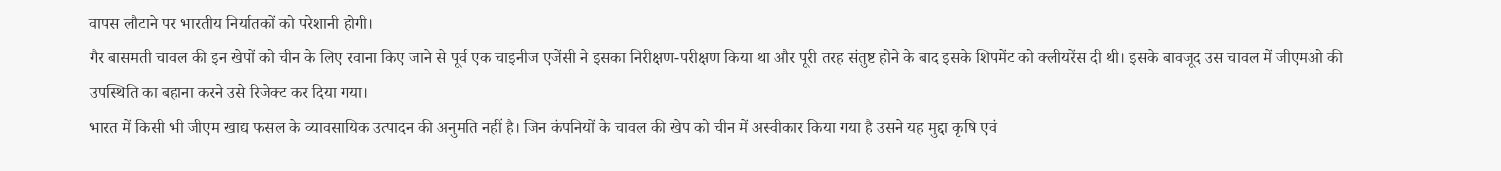वापस लौटाने पर भारतीय निर्यातकों को परेशानी होगी।
गैर बासमती चावल की इन खेपों को चीन के लिए रवाना किए जाने से पूर्व एक चाइनीज एजेंसी ने इसका निरीक्षण-परीक्षण किया था और पूरी तरह संतुष्ट होने के बाद इसके शिपमेंट को क्लीयरेंस दी थी। इसके बावजूद उस चावल में जीएमओ की उपस्थिति का बहाना करने उसे रिजेक्ट कर दिया गया।
भारत में किसी भी जीएम खाद्य फसल के व्यावसायिक उत्पादन की अनुमति नहीं है। जिन कंपनियों के चावल की खेप को चीन में अस्वीकार किया गया है उसने यह मुद्दा कृषि एवं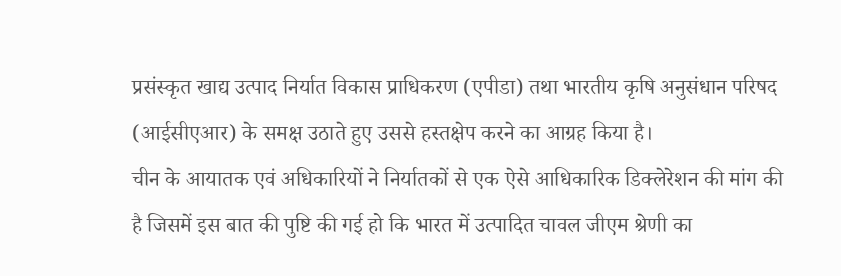प्रसंस्कृत खाद्य उत्पाद निर्यात विकास प्राधिकरण (एपीडा) तथा भारतीय कृषि अनुसंधान परिषद (आईसीएआर) के समक्ष उठाते हुए उससे हस्तक्षेप करने का आग्रह किया है।
चीन के आयातक एवं अधिकारियों ने निर्यातकों से एक ऐसे आधिकारिक डिक्लेरेशन की मांग की है जिसमें इस बात की पुष्टि की गई हो कि भारत में उत्पादित चावल जीएम श्रेणी का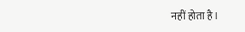नहीं होता है।